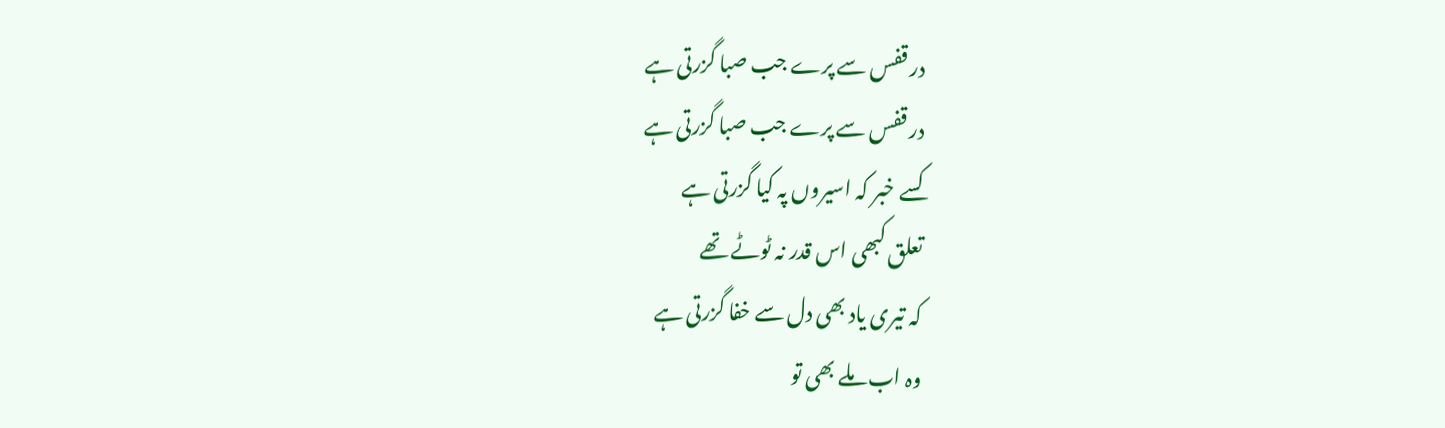در قفس سے پرے جب صبا گزرتی ہے
در قفس سے پرے جب صبا گزرتی ہے
کسے خبر کہ اسیروں پہ کیا گزرتی ہے
تعلق کبھی اس قدر نہ ٹوٹے تھے
کہ تیری یاد بھی دل سے خفا گزرتی ہے
وہ اب ملے بھی تو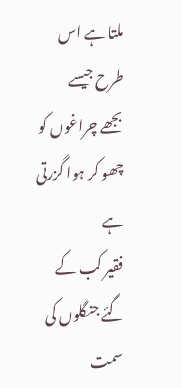ملتا ہے اس طرح جیسے
بجھے چراغوں کو چھو کر ہوا گزرتی ہے
فقیر کب کے گئے جنگلوں کی سمت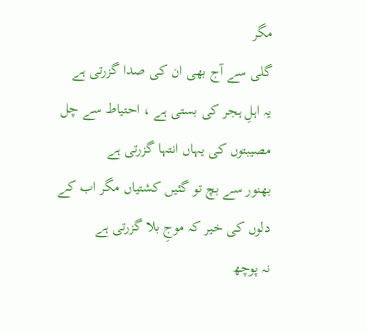مگر
گلی سے آج بھی ان کی صدا گزرتی ہے
یہ اہلِ ہجر کی بستی ہے ، احتیاط سے چل
مصیبتوں کی یہاں انتہا گزرتی ہے
بھنور سے بچ تو گئیں کشتیاں مگر اب کے
دلوں کی خیر کہ موجِ بلا گزرتی ہے
نہ پوچھ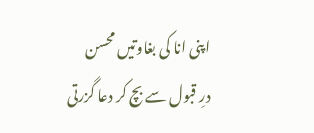اپنی انا کی بغاوتیں محسن
درِ قبول سے بچ کر دعا گزرتی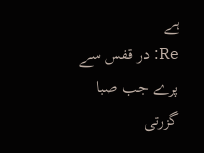ہے
Re: در قفس سے پرے جب صبا گزرتی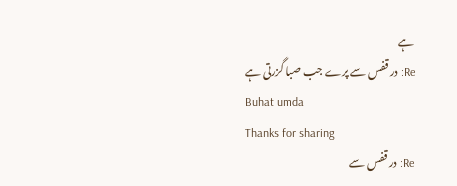ہے
Re: در قفس سے پرے جب صبا گزرتی ہے
Buhat umda
Thanks for sharing
Re: در قفس سے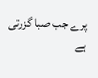پرے جب صبا گزرتی ہے